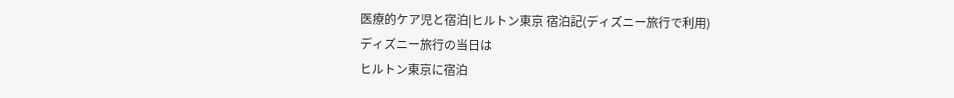医療的ケア児と宿泊|ヒルトン東京 宿泊記(ディズニー旅行で利用)
ディズニー旅行の当日は
ヒルトン東京に宿泊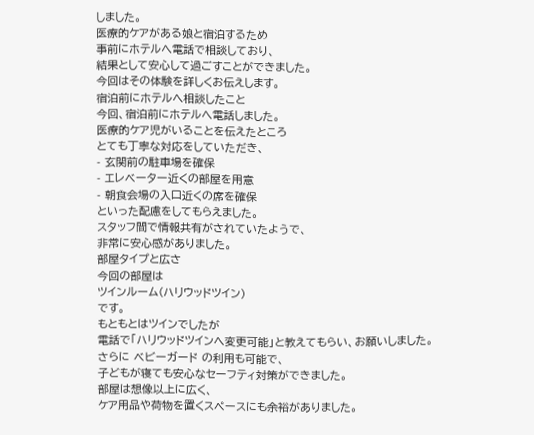しました。
医療的ケアがある娘と宿泊するため
事前にホテルへ電話で相談しており、
結果として安心して過ごすことができました。
今回はその体験を詳しくお伝えします。
宿泊前にホテルへ相談したこと
今回、宿泊前にホテルへ電話しました。
医療的ケア児がいることを伝えたところ
とても丁寧な対応をしていただき、
- 玄関前の駐車場を確保
- エレベーター近くの部屋を用意
- 朝食会場の入口近くの席を確保
といった配慮をしてもらえました。
スタッフ間で情報共有がされていたようで、
非常に安心感がありました。
部屋タイプと広さ
今回の部屋は
ツインルーム(ハリウッドツイン)
です。
もともとはツインでしたが
電話で「ハリウッドツインへ変更可能」と教えてもらい、お願いしました。
さらに ベビーガード の利用も可能で、
子どもが寝ても安心なセーフティ対策ができました。
部屋は想像以上に広く、
ケア用品や荷物を置くスペースにも余裕がありました。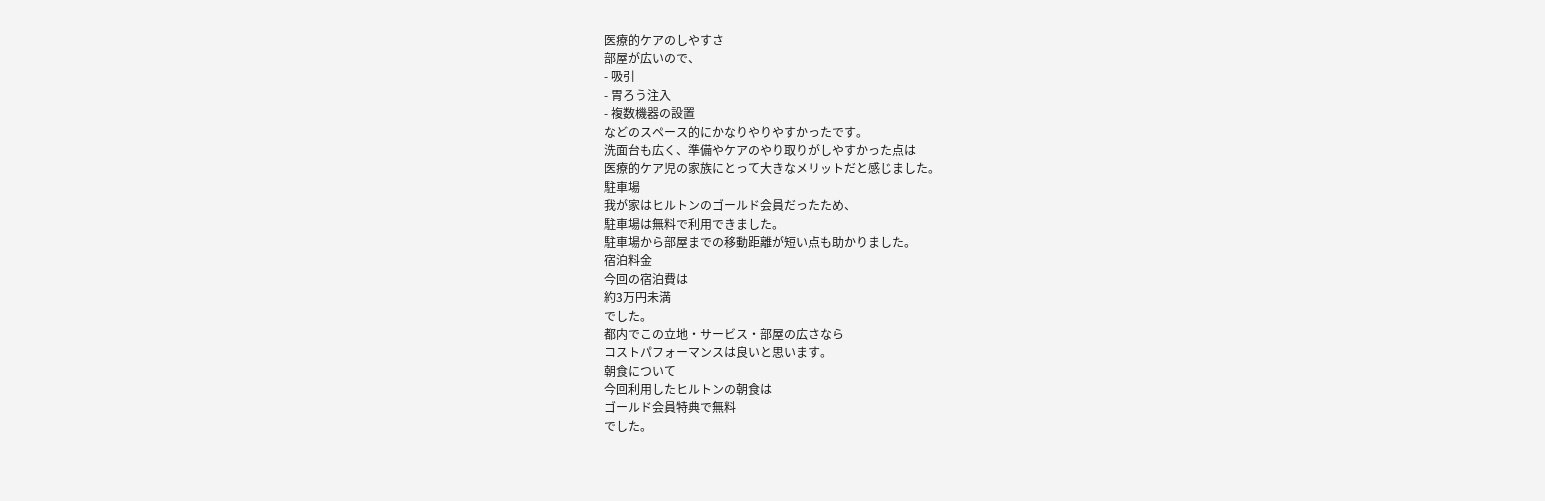医療的ケアのしやすさ
部屋が広いので、
- 吸引
- 胃ろう注入
- 複数機器の設置
などのスペース的にかなりやりやすかったです。
洗面台も広く、準備やケアのやり取りがしやすかった点は
医療的ケア児の家族にとって大きなメリットだと感じました。
駐車場
我が家はヒルトンのゴールド会員だったため、
駐車場は無料で利用できました。
駐車場から部屋までの移動距離が短い点も助かりました。
宿泊料金
今回の宿泊費は
約3万円未満
でした。
都内でこの立地・サービス・部屋の広さなら
コストパフォーマンスは良いと思います。
朝食について
今回利用したヒルトンの朝食は
ゴールド会員特典で無料
でした。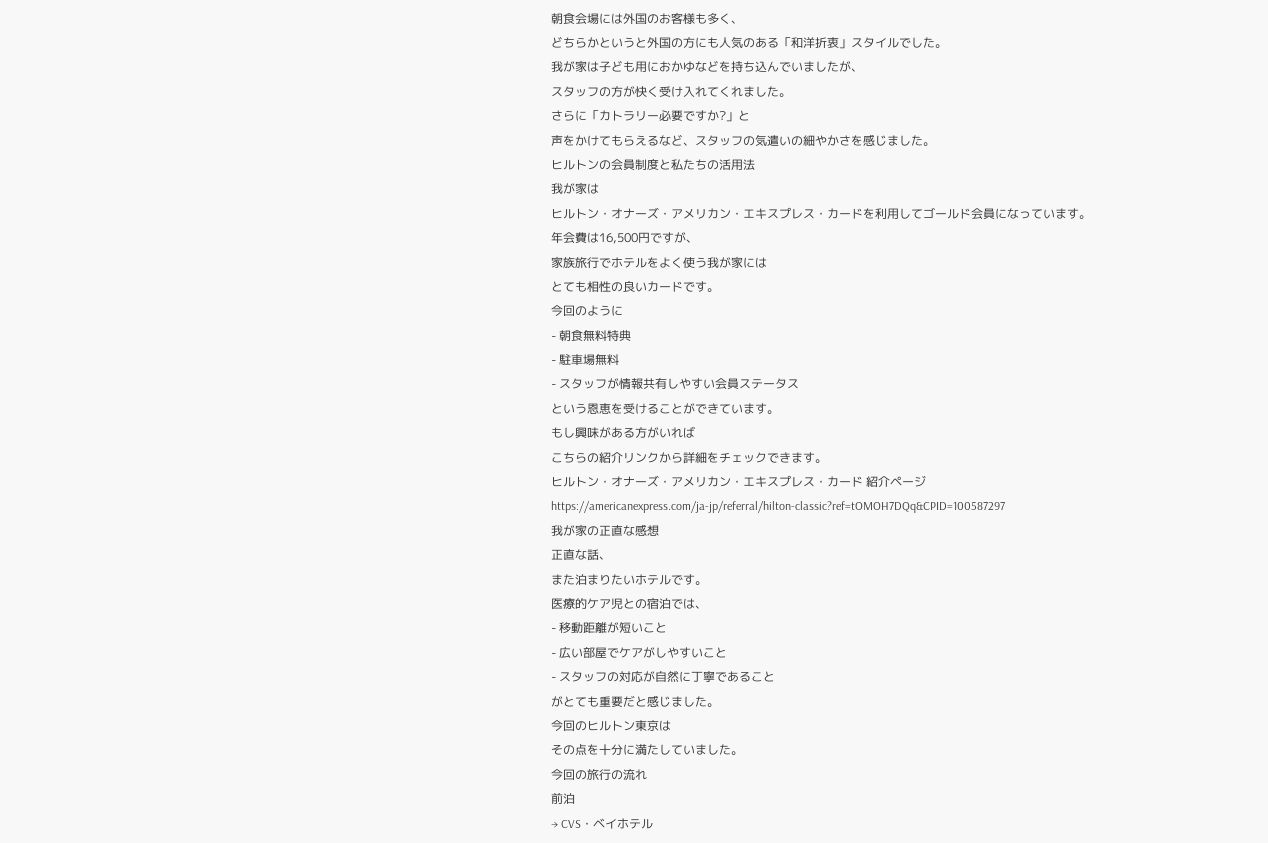朝食会場には外国のお客様も多く、
どちらかというと外国の方にも人気のある「和洋折衷」スタイルでした。
我が家は子ども用におかゆなどを持ち込んでいましたが、
スタッフの方が快く受け入れてくれました。
さらに「カトラリー必要ですか?」と
声をかけてもらえるなど、スタッフの気遣いの細やかさを感じました。
ヒルトンの会員制度と私たちの活用法
我が家は
ヒルトン・オナーズ・アメリカン・エキスプレス・カードを利用してゴールド会員になっています。
年会費は16,500円ですが、
家族旅行でホテルをよく使う我が家には
とても相性の良いカードです。
今回のように
- 朝食無料特典
- 駐車場無料
- スタッフが情報共有しやすい会員ステータス
という恩恵を受けることができています。
もし興味がある方がいれば
こちらの紹介リンクから詳細をチェックできます。
ヒルトン・オナーズ・アメリカン・エキスプレス・カード 紹介ページ
https://americanexpress.com/ja-jp/referral/hilton-classic?ref=tOMOH7DQq&CPID=100587297
我が家の正直な感想
正直な話、
また泊まりたいホテルです。
医療的ケア児との宿泊では、
- 移動距離が短いこと
- 広い部屋でケアがしやすいこと
- スタッフの対応が自然に丁寧であること
がとても重要だと感じました。
今回のヒルトン東京は
その点を十分に満たしていました。
今回の旅行の流れ
前泊
→ CVS・ベイホテル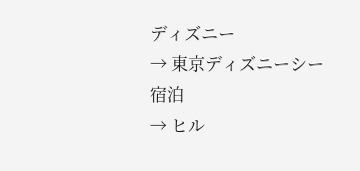ディズニー
→ 東京ディズニーシー
宿泊
→ ヒル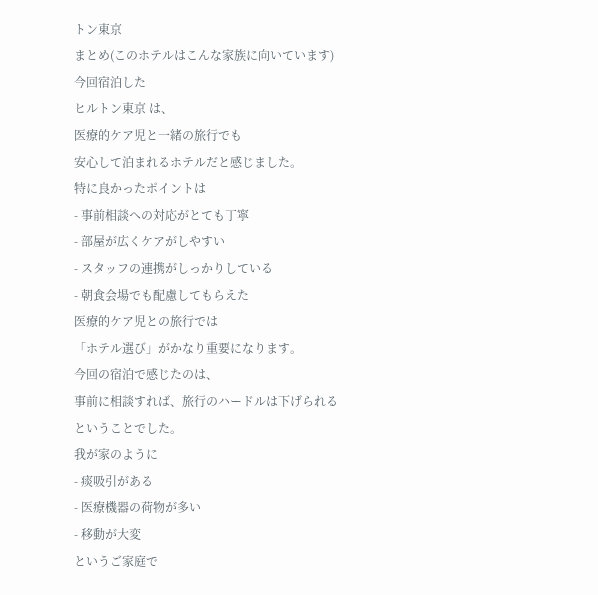トン東京
まとめ(このホテルはこんな家族に向いています)
今回宿泊した
ヒルトン東京 は、
医療的ケア児と一緒の旅行でも
安心して泊まれるホテルだと感じました。
特に良かったポイントは
- 事前相談への対応がとても丁寧
- 部屋が広くケアがしやすい
- スタッフの連携がしっかりしている
- 朝食会場でも配慮してもらえた
医療的ケア児との旅行では
「ホテル選び」がかなり重要になります。
今回の宿泊で感じたのは、
事前に相談すれば、旅行のハードルは下げられる
ということでした。
我が家のように
- 痰吸引がある
- 医療機器の荷物が多い
- 移動が大変
というご家庭で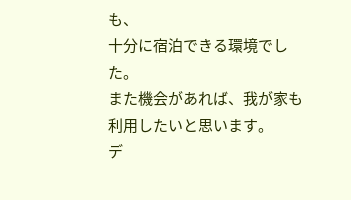も、
十分に宿泊できる環境でした。
また機会があれば、我が家も利用したいと思います。
デ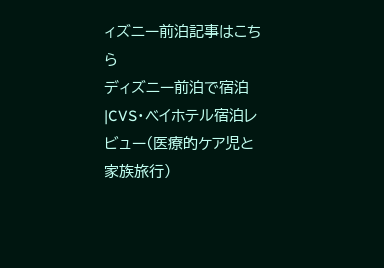ィズニー前泊記事はこちら
ディズニー前泊で宿泊|CVS・ベイホテル宿泊レビュー(医療的ケア児と家族旅行)